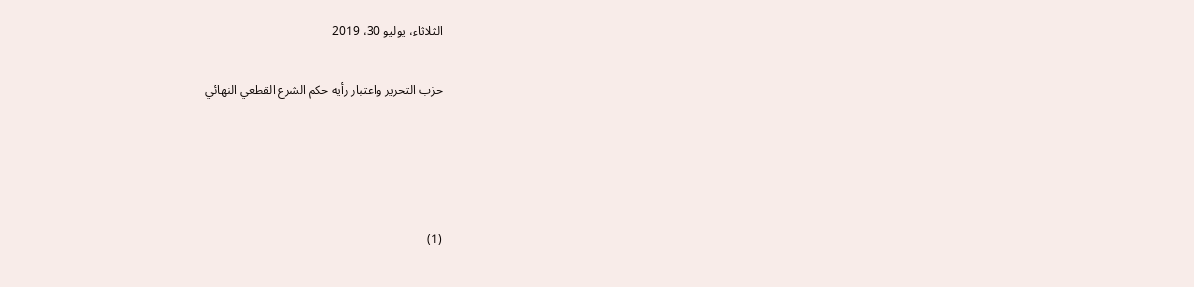الثلاثاء، يوليو 30، 2019

حزب التحرير واعتبار رأيه حكم الشرع القطعي النهائي




(1)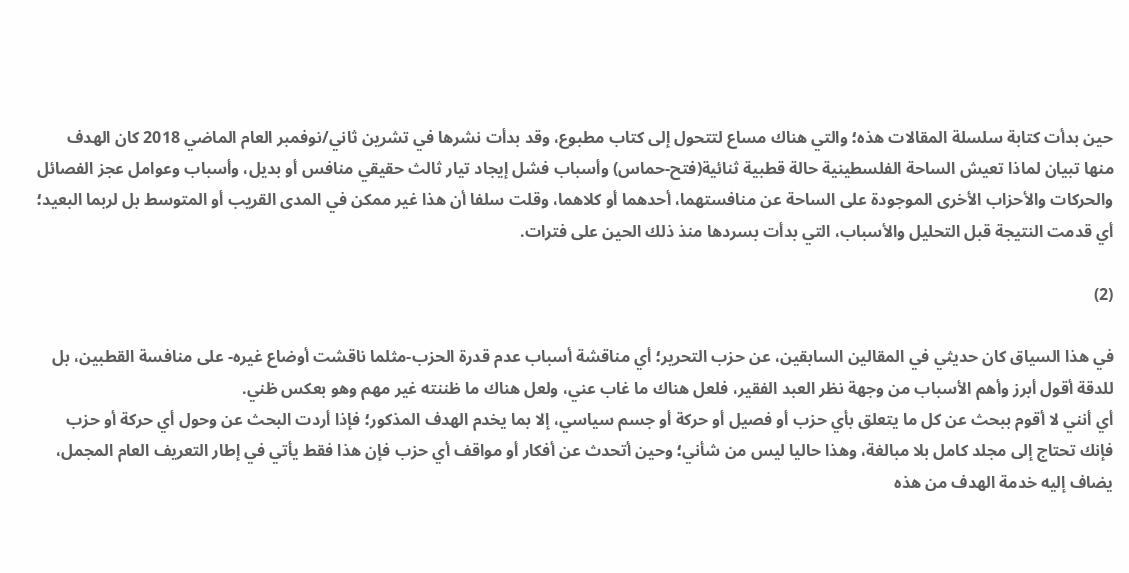حين بدأت كتابة سلسلة المقالات هذه؛ والتي هناك مساع لتتحول إلى كتاب مطبوع، وقد بدأت نشرها في تشرين ثاني/نوفمبر العام الماضي 2018 كان الهدف منها تبيان لماذا تعيش الساحة الفلسطينية حالة قطبية ثنائية(فتح-حماس) وأسباب فشل إيجاد تيار ثالث حقيقي منافس أو بديل، وأسباب وعوامل عجز الفصائل والحركات والأحزاب الأخرى الموجودة على الساحة عن منافستهما، أحدهما أو كلاهما، وقلت سلفا أن هذا غير ممكن في المدى القريب أو المتوسط بل لربما البعيد؛ أي قدمت النتيجة قبل التحليل والأسباب، التي بدأت بسردها منذ ذلك الحين على فترات.

(2)

في هذا السياق كان حديثي في المقالين السابقين، عن حزب التحرير؛ أي مناقشة أسباب عدم قدرة الحزب-مثلما ناقشت أوضاع غيره- على منافسة القطبين، بل للدقة أقول أبرز وأهم الأسباب من وجهة نظر العبد الفقير، فلعل هناك ما غاب عني، ولعل هناك ما ظننته غير مهم وهو بعكس ظني.
أي أنني لا أقوم ببحث عن كل ما يتعلق بأي حزب أو فصيل أو حركة أو جسم سياسي، إلا بما يخدم الهدف المذكور؛ فإذا أردت البحث عن وحول أي حركة أو حزب فإنك تحتاج إلى مجلد كامل بلا مبالغة، وهذا حاليا ليس من شأني؛ وحين أتحدث عن أفكار أو مواقف أي حزب فإن هذا فقط يأتي في إطار التعريف العام المجمل، يضاف إليه خدمة الهدف من هذه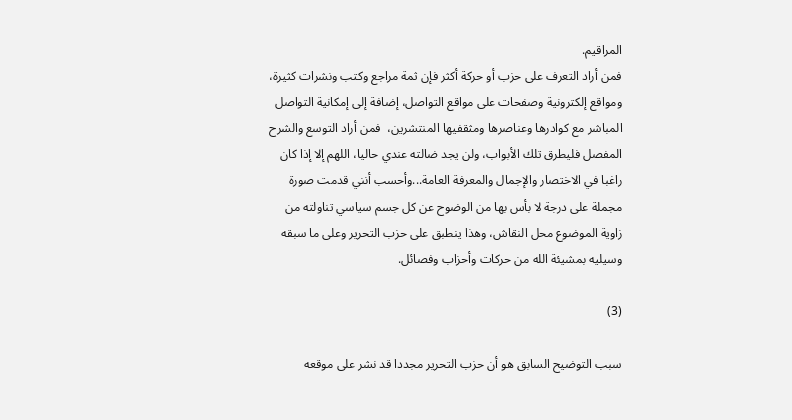المراقيم.
فمن أراد التعرف على حزب أو حركة أكثر فإن ثمة مراجع وكتب ونشرات كثيرة، ومواقع إلكترونية وصفحات على مواقع التواصل، إضافة إلى إمكانية التواصل المباشر مع كوادرها وعناصرها ومثقفيها المنتشرين،  فمن أراد التوسع والشرح المفصل فليطرق تلك الأبواب، ولن يجد ضالته عندي حاليا، اللهم إلا إذا كان راغبا في الاختصار والإجمال والمعرفة العامة...وأحسب أنني قدمت صورة مجملة على درجة لا بأس بها من الوضوح عن كل جسم سياسي تناولته من زاوية الموضوع محل النقاش، وهذا ينطبق على حزب التحرير وعلى ما سبقه وسيليه بمشيئة الله من حركات وأحزاب وفصائل.

(3)

سبب التوضيح السابق هو أن حزب التحرير مجددا قد نشر على موقعه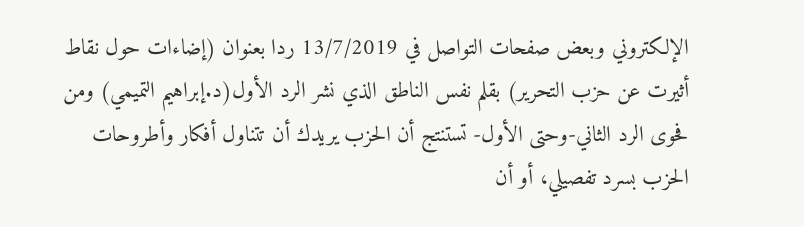الإلكتروني وبعض صفحات التواصل في 13/7/2019 ردا بعنوان (إضاءات حول نقاط أثيرت عن حزب التحرير) بقلم نفس الناطق الذي نشر الرد الأول(د.إبراهيم التميمي) ومن فحوى الرد الثاني-وحتى الأول- تستنتج أن الحزب يريدك أن تتناول أفكار وأطروحات الحزب بسرد تفصيلي، أو أن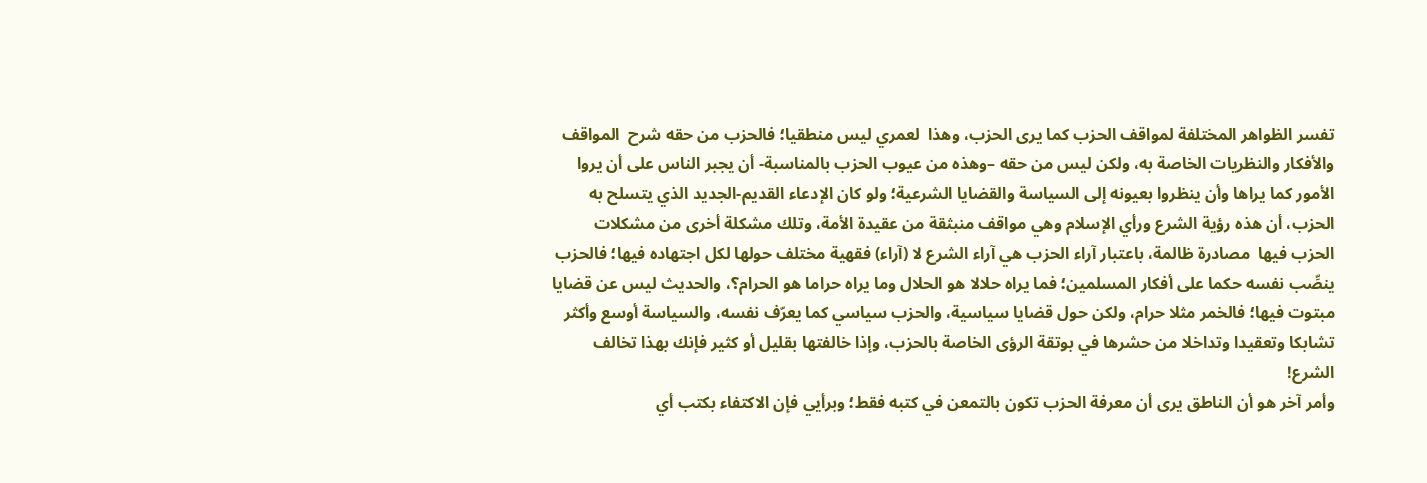تفسر الظواهر المختلفة لمواقف الحزب كما يرى الحزب، وهذا  لعمري ليس منطقيا؛ فالحزب من حقه شرح  المواقف والأفكار والنظريات الخاصة به، ولكن ليس من حقه –وهذه من عيوب الحزب بالمناسبة- أن يجبر الناس على أن يروا الأمور كما يراها وأن ينظروا بعيونه إلى السياسة والقضايا الشرعية؛ ولو كان الإدعاء القديم-الجديد الذي يتسلح به الحزب، أن هذه رؤية الشرع ورأي الإسلام وهي مواقف منبثقة من عقيدة الأمة، وتلك مشكلة أخرى من مشكلات الحزب فيها  مصادرة ظالمة، باعتبار آراء الحزب هي آراء الشرع لا (آراء) فقهية مختلف حولها لكل اجتهاده فيها؛ فالحزب ينصِّب نفسه حكما على أفكار المسلمين؛ فما يراه حلالا هو الحلال وما يراه حراما هو الحرام؟، والحديث ليس عن قضايا مبتوت فيها؛ فالخمر مثلا حرام، ولكن حول قضايا سياسية، والحزب سياسي كما يعرّف نفسه، والسياسة أوسع وأكثر تشابكا وتعقيدا وتداخلا من حشرها في بوتقة الرؤى الخاصة بالحزب، وإذا خالفتها بقليل أو كثير فإنك بهذا تخالف الشرع!
وأمر آخر هو أن الناطق يرى أن معرفة الحزب تكون بالتمعن في كتبه فقط؛ وبرأيي فإن الاكتفاء بكتب أي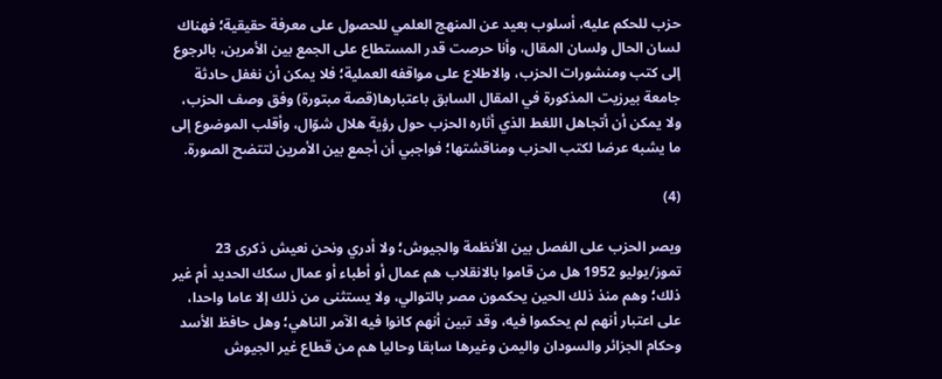حزب للحكم عليه، أسلوب بعيد عن المنهج العلمي للحصول على معرفة حقيقية؛ فهناك لسان الحال ولسان المقال، وأنا حرصت قدر المستطاع على الجمع بين الأمرين، بالرجوع إلى كتب ومنشورات الحزب، والاطلاع على مواقفه العملية؛ فلا يمكن أن نغفل حادثة جامعة بيرزيت المذكورة في المقال السابق باعتبارها(قصة مبتورة) وفق وصف الحزب، ولا يمكن أن أتجاهل اللغط الذي أثاره الحزب حول رؤية هلال شوّال، وأقلب الموضوع إلى ما يشبه عرضا لكتب الحزب ومناقشتها؛ فواجبي أن أجمع بين الأمرين لتتضح الصورة.

(4)

ويصر الحزب على الفصل بين الأنظمة والجيوش؛ ولا أدري ونحن نعيش ذكرى 23 تموز/يوليو 1952 هل من قاموا بالانقلاب هم عمال أو أطباء أو عمال سكك الحديد أم غير ذلك؛ وهم منذ ذلك الحين يحكمون مصر بالتوالي، ولا يستثنى من ذلك إلا عاما واحدا، على اعتبار أنهم لم يحكموا فيه، وقد تبين أنهم كانوا فيه الآمر الناهي؛ وهل حافظ الأسد وحكام الجزائر والسودان واليمن وغيرها سابقا وحاليا هم من قطاع غير الجيوش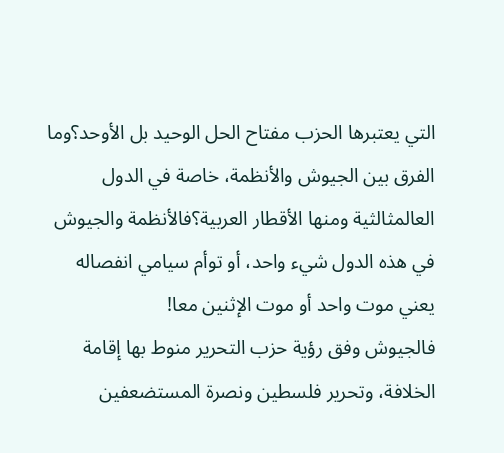التي يعتبرها الحزب مفتاح الحل الوحيد بل الأوحد؟وما الفرق بين الجيوش والأنظمة، خاصة في الدول العالمثالثية ومنها الأقطار العربية؟فالأنظمة والجيوش في هذه الدول شيء واحد، أو توأم سيامي انفصاله يعني موت واحد أو موت الإثنين معا!
فالجيوش وفق رؤية حزب التحرير منوط بها إقامة الخلافة، وتحرير فلسطين ونصرة المستضعفين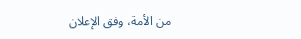من الأمة، وفق الإعلان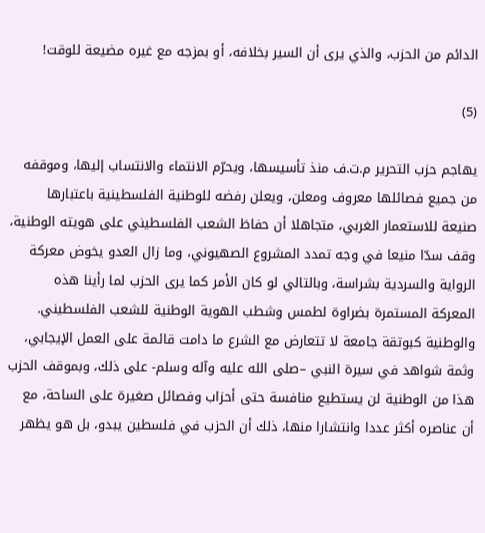الدائم من الحزب، والذي يرى أن السير بخلافه، أو بمزجه مع غيره مضيعة للوقت!

(5)

يهاجم حزب التحرير م.ت.ف منذ تأسيسها، ويحرّم الانتماء والانتساب إليها، وموقفه من جميع فصائلها معروف ومعلن، ويعلن رفضه للوطنية الفلسطينية باعتبارها صنيعة للاستعمار الغربي، متجاهلا أن حفاظ الشعب الفلسطيني على هويته الوطنية، وقف سدّا منيعا في وجه تمدد المشروع الصهيوني، وما زال العدو يخوض معركة الرواية والسردية بشراسة، وبالتالي لو كان الأمر كما يرى الحزب لما رأينا هذه المعركة المستمرة بضراوة لطمس وشطب الهوية الوطنية للشعب الفلسطيني.
والوطنية كبوتقة جامعة لا تتعارض مع الشرع ما دامت قائمة على العمل الإيجابي، وثمة شواهد في سيرة النبي –صلى الله عليه وآله وسلم- على ذلك، وبموقف الحزب هذا من الوطنية لن يستطيع منافسة حتى أحزاب وفصائل صغيرة على الساحة، مع أن عناصره أكثر عددا وانتشارا منها، ذلك أن الحزب في فلسطين يبدو، بل هو يظهر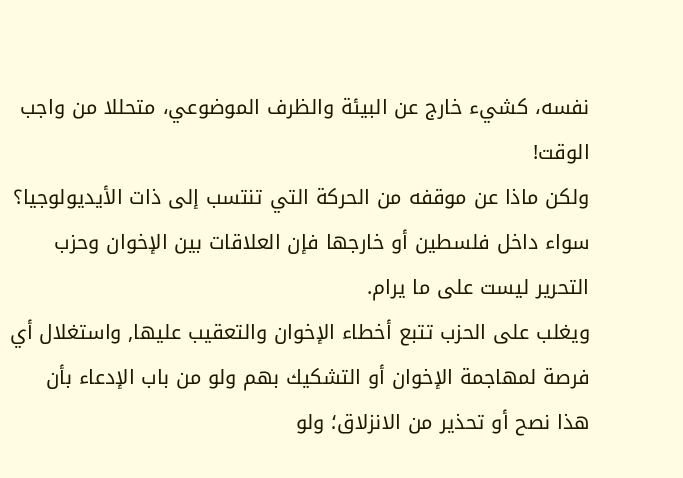نفسه، كشيء خارج عن البيئة والظرف الموضوعي، متحللا من واجب الوقت!
ولكن ماذا عن موقفه من الحركة التي تنتسب إلى ذات الأيديولوجيا؟
سواء داخل فلسطين أو خارجها فإن العلاقات بين الإخوان وحزب التحرير ليست على ما يرام.
ويغلب على الحزب تتبع أخطاء الإخوان والتعقيب عليها, واستغلال أي فرصة لمهاجمة الإخوان أو التشكيك بهم ولو من باب الإدعاء بأن هذا نصح أو تحذير من الانزلاق؛ ولو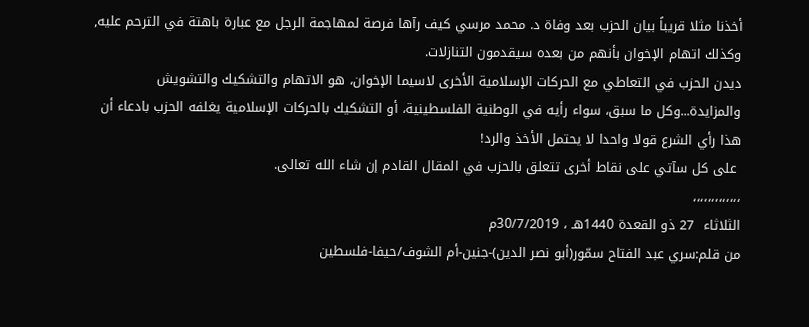أخذنا مثلا قريباً بيان الحزب بعد وفاة د. محمد مرسي كيف رآها فرصة لمهاجمة الرجل مع عبارة باهتة في الترحم عليه, وكذلك اتهام الإخوان بأنهم من بعده سيقدمون التنازلات.
ديدن الحزب في التعاطي مع الحركات الإسلامية الأخرى لاسيما الإخوان، هو الاتهام والتشكيك والتشويش والمزايدة...وكل ما سبق، سواء رأيه في الوطنية الفلسطينية، أو التشكيك بالحركات الإسلامية يغلفه الحزب بادعاء أن هذا رأي الشرع قولا واحدا لا يحتمل الأخذ والرد!
 على كل سآتي على نقاط أخرى تتعلق بالحزب في المقال القادم إن شاء الله تعالى.
،،،،،،،،،،،،،
الثلاثاء  27 ذو القعدة 1440هـ ، 30/7/2019م
من قلم:سري عبد الفتاح سمّور(أبو نصر الدين)-جنين-أم الشوف/حيفا-فلسطين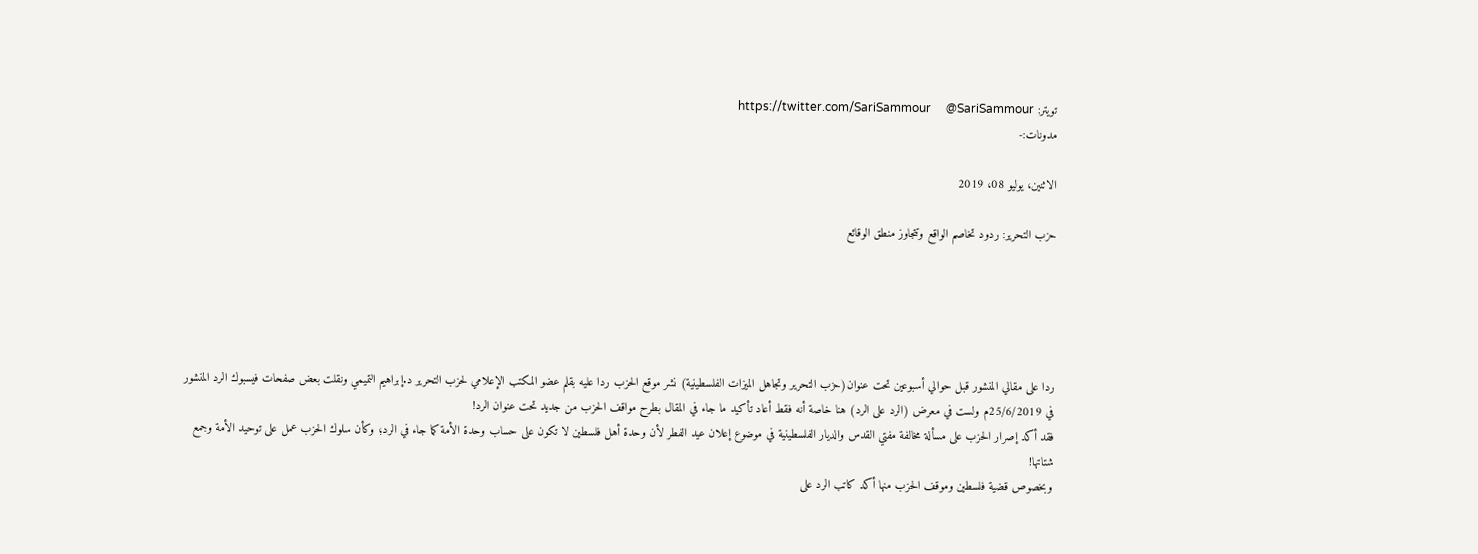تويتر: https://twitter.com/SariSammour     @SariSammour
مدونات:-

الاثنين، يوليو 08، 2019

حزب التحرير: ردود تخاصم الواقع وتتجاوز منطق الوقائع





ردا على مقالي المنشور قبل حوالي أسبوعين تحت عنوان(حزب التحرير وتجاهل الميزات الفلسطينية) نشر موقع الحزب ردا عليه بقلم عضو المكتب الإعلامي لحزب التحرير د.إبراهيم التميمي ونقلت بعض صفحات فيسبوك الرد المنشور في 25/6/2019م ولست في معرض (الرد على الرد) هنا خاصة أنه فقط أعاد تأكيد ما جاء في المقال بطرح مواقف الحزب من جديد تحت عنوان الرد!
فقد أكد إصرار الحزب على مسألة مخالفة مفتي القدس والديار الفلسطينية في موضوع إعلان عيد الفطر لأن وحدة أهل فلسطين لا تكون على حساب وحدة الأمة كما جاء في الرد؛ وكأن سلوك الحزب عمل على توحيد الأمة وجمع شتاتها!
وبخصوص قضية فلسطين وموقف الحزب منها أكد كاتب الرد على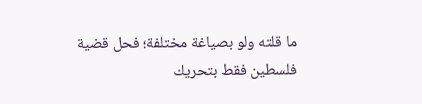ما قلته ولو بصياغة مختلفة؛ فحل قضية فلسطين فقط بتحريك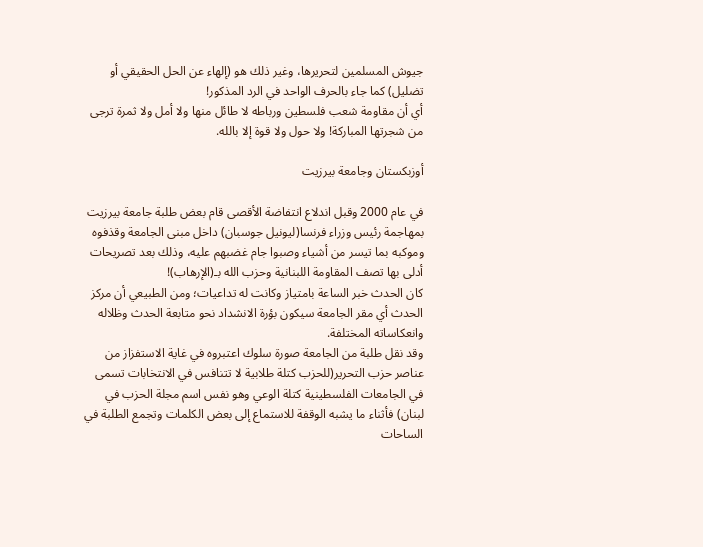جيوش المسلمين لتحريرها، وغير ذلك هو (إلهاء عن الحل الحقيقي أو تضليل) كما جاء بالحرف الواحد في الرد المذكور!
أي أن مقاومة شعب فلسطين ورباطه لا طائل منها ولا أمل ولا ثمرة ترجى من شجرتها المباركة! ولا حول ولا قوة إلا بالله.

أوزبكستان وجامعة بيرزيت

في عام 2000 وقبل اندلاع انتفاضة الأقصى قام بعض طلبة جامعة بيرزيت بمهاجمة رئيس وزراء فرنسا(ليونيل جوسبان) داخل مبنى الجامعة وقذفوه وموكبه بما تيسر من أشياء وصبوا جام غضبهم عليه، وذلك بعد تصريحات أدلى بها تصف المقاومة اللبنانية وحزب الله بـ(الإرهاب)!
كان الحدث خبر الساعة بامتياز وكانت له تداعيات؛ ومن الطبيعي أن مركز الحدث أي مقر الجامعة سيكون بؤرة الانشداد نحو متابعة الحدث وظلاله وانعكاساته المختلفة.
وقد نقل طلبة من الجامعة صورة سلوك اعتبروه في غاية الاستفزاز من عناصر حزب التحرير(للحزب كتلة طلابية لا تتنافس في الانتخابات تسمى  في الجامعات الفلسطينية كتلة الوعي وهو نفس اسم مجلة الحزب في لبنان) فأثناء ما يشبه الوقفة للاستماع إلى بعض الكلمات وتجمع الطلبة في الساحات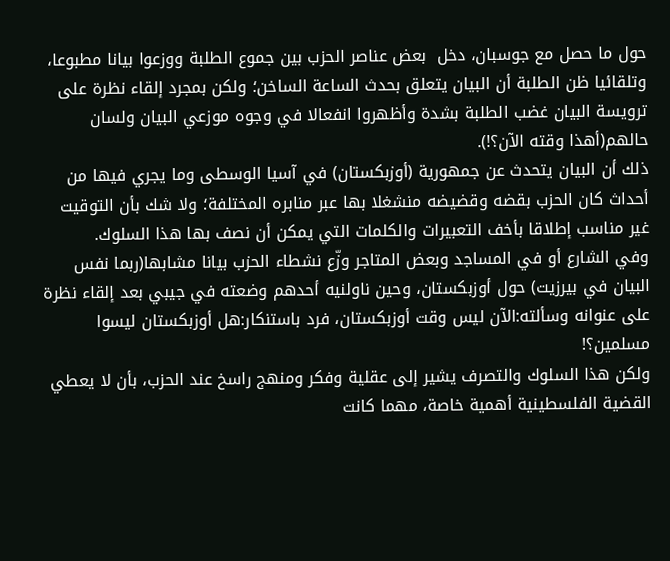حول ما حصل مع جوسبان، دخل  بعض عناصر الحزب بين جموع الطلبة ووزعوا بيانا مطبوعا، وتلقائيا ظن الطلبة أن البيان يتعلق بحدث الساعة الساخن؛ ولكن بمجرد إلقاء نظرة على ترويسة البيان غضب الطلبة بشدة وأظهروا انفعالا في وجوه موزعي البيان ولسان حالهم(أهذا وقته الآن؟!).
ذلك أن البيان يتحدث عن جمهورية (أوزبكستان) في آسيا الوسطى وما يجري فيها من أحداث كان الحزب بقضه وقضيضه منشغلا بها عبر منابره المختلفة؛ ولا شك بأن التوقيت غير مناسب إطلاقا بأخف التعبيرات والكلمات التي يمكن أن نصف بها هذا السلوك.
وفي الشارع أو في المساجد وبعض المتاجر وزّع نشطاء الحزب بيانا مشابها(ربما نفس البيان في بيرزيت) حول أوزبكستان، وحين ناولنيه أحدهم وضعته في جيبي بعد إلقاء نظرة على عنوانه وسألته:الآن ليس وقت أوزبكستان، فرد باستنكار:هل أوزبكستان ليسوا مسلمين؟!
ولكن هذا السلوك والتصرف يشير إلى عقلية وفكر ومنهج راسخ عند الحزب، بأن لا يعطي القضية الفلسطينية أهمية خاصة، مهما كانت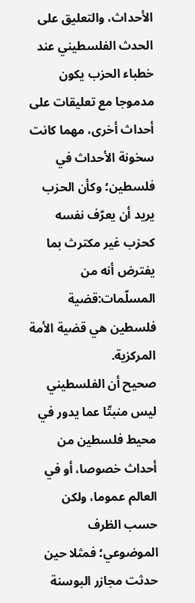الأحداث، والتعليق على الحدث الفلسطيني عند خطباء الحزب يكون مدموجا مع تعليقات على أحداث أخرى، مهما كانت سخونة الأحداث في فلسطين؛ وكأن الحزب يريد أن يعرّف نفسه كحزب غير مكترث بما يفترض أنه من المسلّمات:قضية فلسطين هي قضية الأمة المركزية.
صحيح أن الفلسطيني ليس منبتّا عما يدور في محيط فلسطين من أحداث خصوصا، أو في العالم عموما، ولكن حسب الظرف الموضوعي؛ فمثلا حين حدثت مجازر البوسنة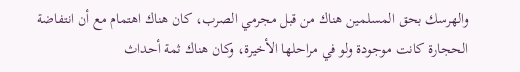والهرسك بحق المسلمين هناك من قبل مجرمي الصرب، كان هناك اهتمام مع أن انتفاضة الحجارة كانت موجودة ولو في مراحلها الأخيرة، وكان هناك ثمة أحداث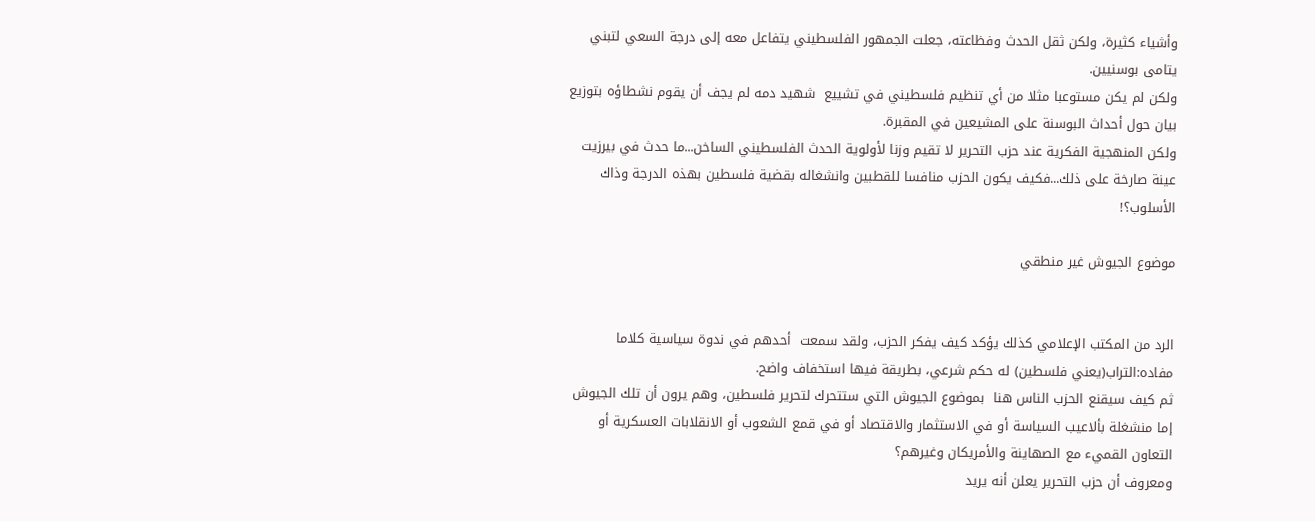وأشياء كثيرة، ولكن ثقل الحدث وفظاعته، جعلت الجمهور الفلسطيني يتفاعل معه إلى درجة السعي لتبني يتامى بوسنيين.
ولكن لم يكن مستوعبا مثلا من أي تنظيم فلسطيني في تشييع  شهيد دمه لم يجف أن يقوم نشطاؤه بتوزيع بيان حول أحداث البوسنة على المشيعين في المقبرة.
ولكن المنهجية الفكرية عند حزب التحرير لا تقيم وزنا لأولوية الحدث الفلسطيني الساخن...ما حدث في بيرزيت عينة صارخة على ذلك...فكيف يكون الحزب منافسا للقطبين وانشغاله بقضية فلسطين بهذه الدرجة وذاك الأسلوب؟!

موضوع الجيوش غير منطقي


الرد من المكتب الإعلامي كذلك يؤكد كيف يفكر الحزب، ولقد سمعت  أحدهم في ندوة سياسية كلاما مفاده:التراب(يعني فلسطين) له حكم شرعي، بطريقة فيها استخفاف واضح.
ثم كيف سيقنع الحزب الناس هنا  بموضوع الجيوش التي ستتحرك لتحرير فلسطين، وهم يرون أن تلك الجيوش إما منشغلة بألاعيب السياسة أو في الاستثمار والاقتصاد أو في قمع الشعوب أو الانقلابات العسكرية أو التعاون القميء مع الصهاينة والأمريكان وغيرهم؟
ومعروف أن حزب التحرير يعلن أنه يريد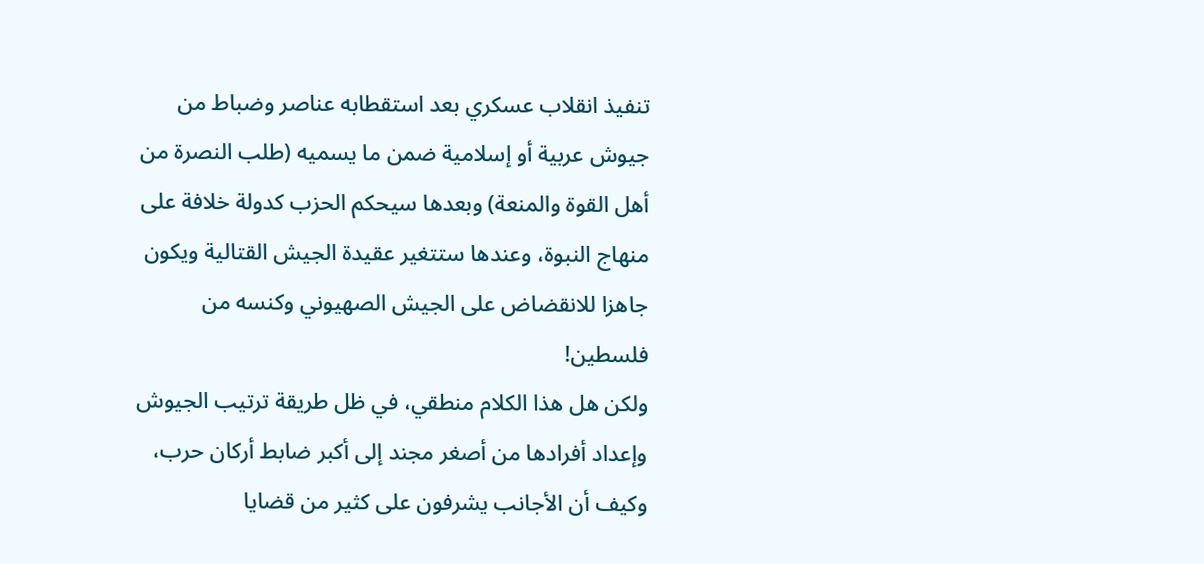تنفيذ انقلاب عسكري بعد استقطابه عناصر وضباط من جيوش عربية أو إسلامية ضمن ما يسميه (طلب النصرة من أهل القوة والمنعة) وبعدها سيحكم الحزب كدولة خلافة على منهاج النبوة، وعندها ستتغير عقيدة الجيش القتالية ويكون جاهزا للانقضاض على الجيش الصهيوني وكنسه من فلسطين!
ولكن هل هذا الكلام منطقي، في ظل طريقة ترتيب الجيوش وإعداد أفرادها من أصغر مجند إلى أكبر ضابط أركان حرب، وكيف أن الأجانب يشرفون على كثير من قضايا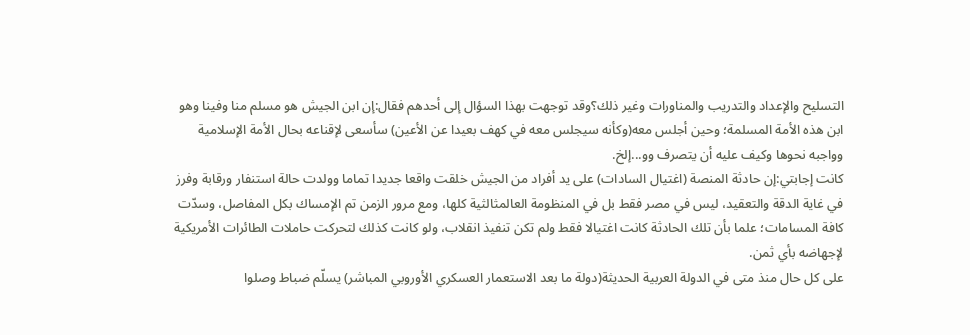التسليح والإعداد والتدريب والمناورات وغير ذلك؟وقد توجهت بهذا السؤال إلى أحدهم فقال:إن ابن الجيش هو مسلم منا وفينا وهو ابن هذه الأمة المسلمة؛ وحين أجلس معه(وكأنه سيجلس معه في كهف بعيدا عن الأعين) سأسعى لإقناعه بحال الأمة الإسلامية وواجبه نحوها وكيف عليه أن يتصرف وو...إلخ.
كانت إجابتي:إن حادثة المنصة (اغتيال السادات) على يد أفراد من الجيش خلقت واقعا جديدا تماما وولدت حالة استنفار ورقابة وفرز في غاية الدقة والتعقيد، ليس في مصر فقط بل في المنظومة العالمثالثية كلها، ومع مرور الزمن تم الإمساك بكل المفاصل، وسدّت كافة المسامات؛ علما بأن تلك الحادثة كانت اغتيالا فقط ولم تكن تنفيذ انقلاب، ولو كانت كذلك لتحركت حاملات الطائرات الأمريكية لإجهاضه بأي ثمن.
على كل حال منذ متى في الدولة العربية الحديثة(دولة ما بعد الاستعمار العسكري الأوروبي المباشر) يسلّم ضباط وصلوا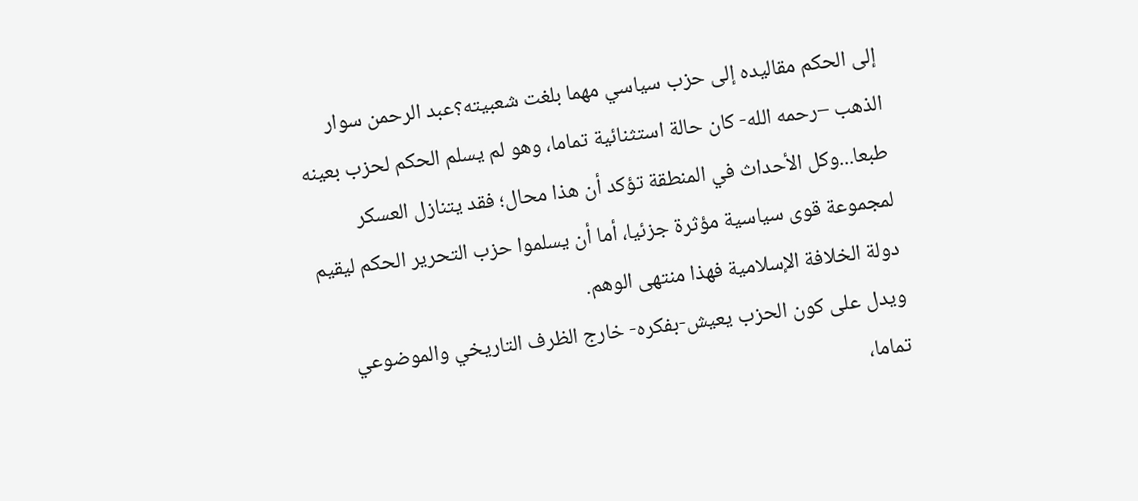إلى الحكم مقاليده إلى حزب سياسي مهما بلغت شعبيته؟عبد الرحمن سوار الذهب –رحمه الله- كان حالة استثنائية تماما، وهو لم يسلم الحكم لحزب بعينه طبعا...وكل الأحداث في المنطقة تؤكد أن هذا محال؛ فقد يتنازل العسكر لمجموعة قوى سياسية مؤثرة جزئيا، أما أن يسلموا حزب التحرير الحكم ليقيم دولة الخلافة الإسلامية فهذا منتهى الوهم.
ويدل على كون الحزب يعيش-بفكره- خارج الظرف التاريخي والموضوعي تماما،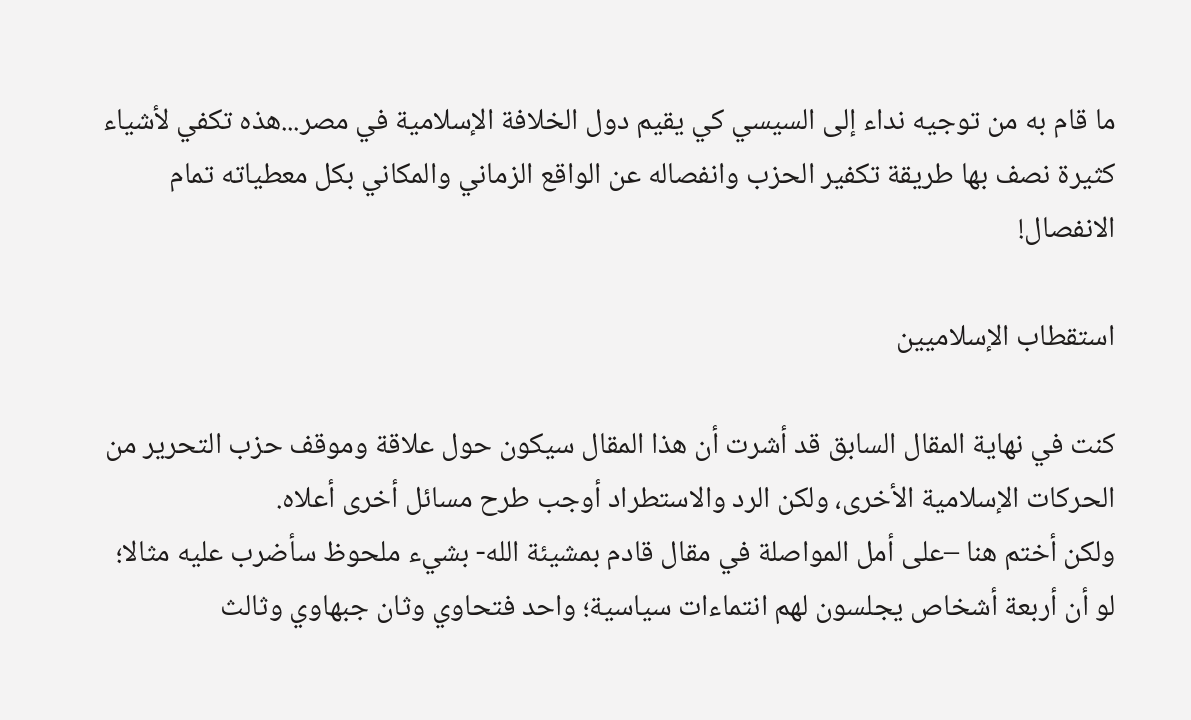ما قام به من توجيه نداء إلى السيسي كي يقيم دول الخلافة الإسلامية في مصر...هذه تكفي لأشياء كثيرة نصف بها طريقة تكفير الحزب وانفصاله عن الواقع الزماني والمكاني بكل معطياته تمام الانفصال!

استقطاب الإسلاميين

كنت في نهاية المقال السابق قد أشرت أن هذا المقال سيكون حول علاقة وموقف حزب التحرير من الحركات الإسلامية الأخرى، ولكن الرد والاستطراد أوجب طرح مسائل أخرى أعلاه.
ولكن أختم هنا –على أمل المواصلة في مقال قادم بمشيئة الله- بشيء ملحوظ سأضرب عليه مثالا؛ لو أن أربعة أشخاص يجلسون لهم انتماءات سياسية؛ واحد فتحاوي وثان جبهاوي وثالث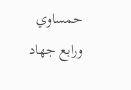حمساوي ورابع جهاد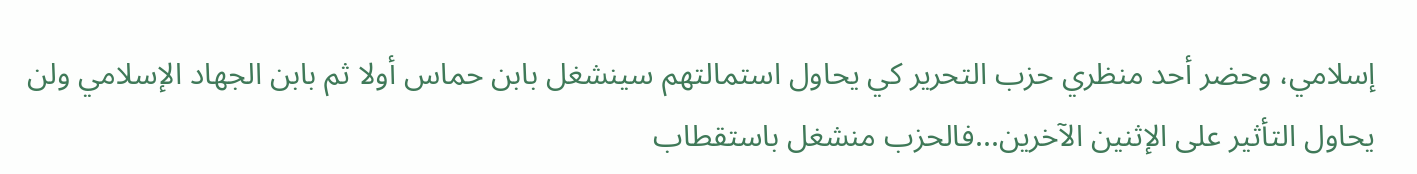إسلامي، وحضر أحد منظري حزب التحرير كي يحاول استمالتهم سينشغل بابن حماس أولا ثم بابن الجهاد الإسلامي ولن يحاول التأثير على الإثنين الآخرين...فالحزب منشغل باستقطاب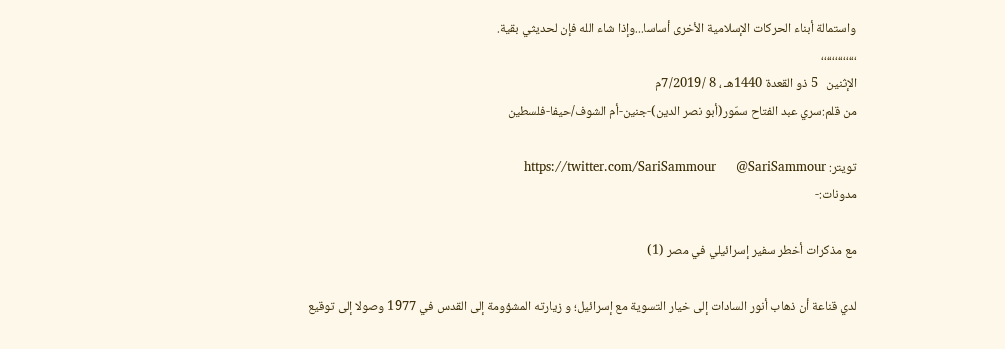واستمالة أبناء الحركات الإسلامية الأخرى أساسا...وإذا شاء الله فإن لحديثي بقية.
،،،،،،،،،،،،،
الإثنين   5 ذو القعدة 1440هـ ، 8 /7/2019م
من قلم:سري عبد الفتاح سمّور(أبو نصر الدين)-جنين-أم الشوف/حيفا-فلسطين

تويتر: https://twitter.com/SariSammour     @SariSammour
مدونات:-

مع مذكرات أخطر سفير إسرائيلي في مصر (1)

لدي قناعة أن ذهاب أنور السادات إلى خيار التسوية مع إسرائيل؛ و زيارته المشؤومة إلى القدس في 1977 وصولا إلى توقيع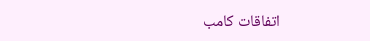اتفاقات كامب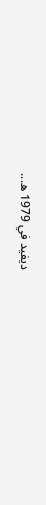ديفيد في 1979 ه...